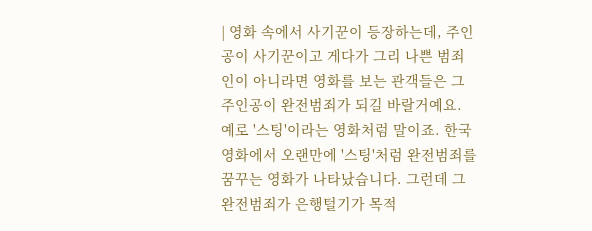| 영화 속에서 사기꾼이 등장하는데, 주인공이 사기꾼이고 게다가 그리 나쁜 범죄인이 아니라면 영화를 보는 관객들은 그 주인공이 완전범죄가 되길 바랄거예요. 예로 '스팅'이라는 영화처럼 말이죠. 한국영화에서 오랜만에 '스팅'처럼 완전범죄를 꿈꾸는 영화가 나타났습니다. 그런데 그 완전범죄가 은행털기가 목적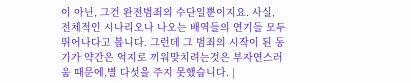이 아닌, 그건 완전범죄의 수단일뿐이지요. 사실, 전체적인 시나리오나 나오는 배역들의 연기들 모두 뛰어나다고 봅니다. 그런데 그 범죄의 시작이 된 동기가 약간은 억지로 끼워맞치려는것은 부자연스러움 때문에,별 다섯을 주지 못했습니다. |